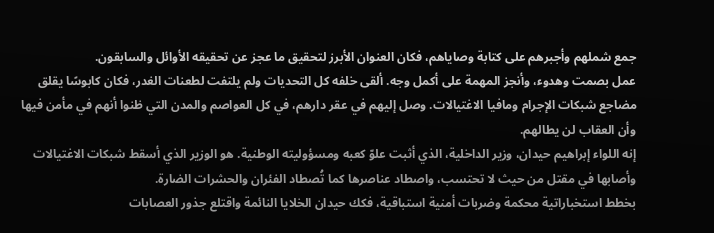جمع شملهم وأجبرهم على كتابة وصاياهم، فكان العنوان الأبرز لتحقيق ما عجز عن تحقيقه الأوائل والسابقون.
عمل بصمت وهدوء، وأنجز المهمة على أكمل وجه. ألقى خلفه كل التحديات ولم يلتفت لطعنات الغدر، فكان كابوسًا يقلق مضاجع شبكات الإجرام ومافيا الاغتيالات. وصل إليهم في عقر دارهم، في كل العواصم والمدن التي ظنوا أنهم في مأمن فيها وأن العقاب لن يطالهم.
إنه اللواء إبراهيم حيدان، وزير الداخلية، الذي أثبت علوّ كعبه ومسؤوليته الوطنية. هو الوزير الذي أسقط شبكات الاغتيالات وأصابها في مقتل من حيث لا تحتسب، واصطاد عناصرها كما تُصطاد الفئران والحشرات الضارة.
بخطط استخباراتية محكمة وضربات أمنية استباقية، فكك حيدان الخلايا النائمة واقتلع جذور العصابات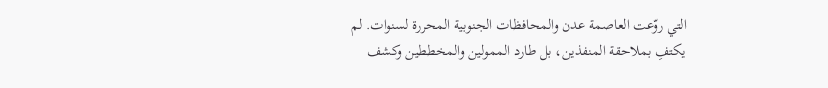التي روّعت العاصمة عدن والمحافظات الجنوبية المحررة لسنوات. لم يكتفِ بملاحقة المنفذين، بل طارد الممولين والمخططين وكشف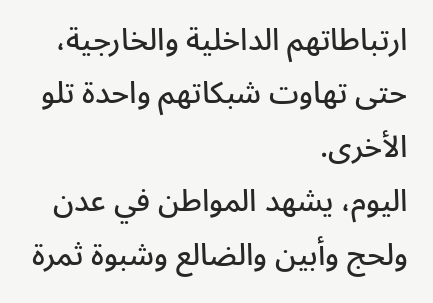ارتباطاتهم الداخلية والخارجية، حتى تهاوت شبكاتهم واحدة تلو الأخرى.
اليوم، يشهد المواطن في عدن ولحج وأبين والضالع وشبوة ثمرة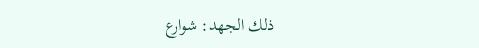ذلك الجهد: شوارع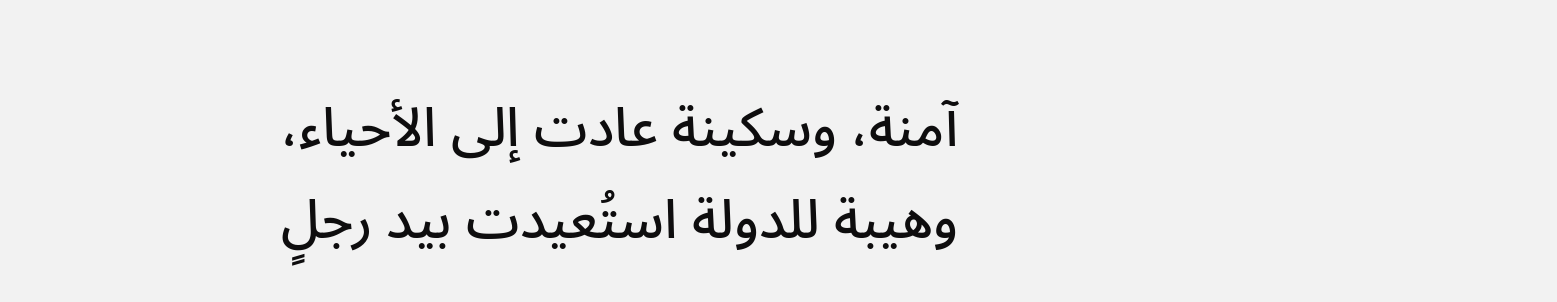آمنة، وسكينة عادت إلى الأحياء، وهيبة للدولة استُعيدت بيد رجلٍ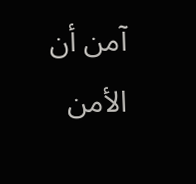آمن أن الأمن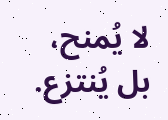لا يُمنح، بل يُنتزع.